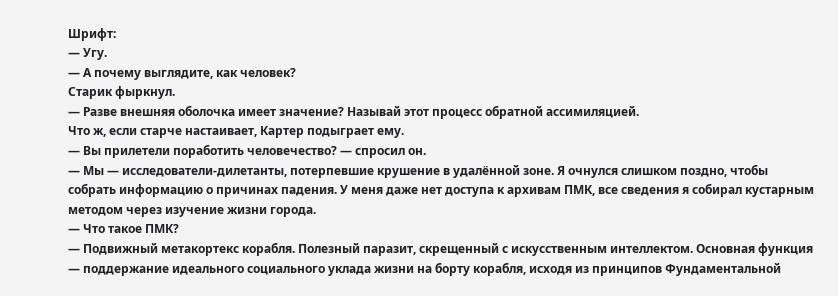Шрифт:
— Угу.
— А почему выглядите, как человек?
Старик фыркнул.
— Разве внешняя оболочка имеет значение? Называй этот процесс обратной ассимиляцией.
Что ж, если старче настаивает, Картер подыграет ему.
— Вы прилетели поработить человечество? — спросил он.
— Мы — исследователи-дилетанты, потерпевшие крушение в удалённой зоне. Я очнулся слишком поздно, чтобы собрать информацию о причинах падения. У меня даже нет доступа к архивам ПМК, все сведения я собирал кустарным методом через изучение жизни города.
— Что такое ПМК?
— Подвижный метакортекс корабля. Полезный паразит, скрещенный с искусственным интеллектом. Основная функция — поддержание идеального социального уклада жизни на борту корабля, исходя из принципов Фундаментальной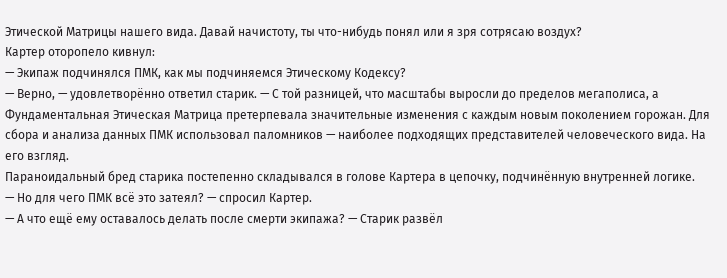Этической Матрицы нашего вида. Давай начистоту, ты что-нибудь понял или я зря сотрясаю воздух?
Картер оторопело кивнул:
— Экипаж подчинялся ПМК, как мы подчиняемся Этическому Кодексу?
— Верно, — удовлетворённо ответил старик. — С той разницей, что масштабы выросли до пределов мегаполиса, а Фундаментальная Этическая Матрица претерпевала значительные изменения с каждым новым поколением горожан. Для сбора и анализа данных ПМК использовал паломников — наиболее подходящих представителей человеческого вида. На его взгляд.
Параноидальный бред старика постепенно складывался в голове Картера в цепочку, подчинённую внутренней логике.
— Но для чего ПМК всё это затеял? — спросил Картер.
— А что ещё ему оставалось делать после смерти экипажа? — Старик развёл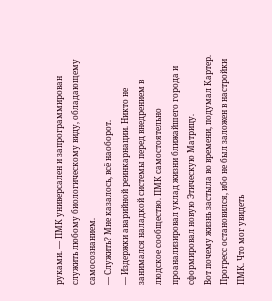руками. — ПМК универсален и запрограммирован служить любому биологическому виду, обладающему самосознанием.
— Служить? Мне казалось, всё наоборот.
— Издержки аварийной реинкарнации. Никто не занимался наладкой системы перед внедрением в людское сообщество. ПМК самостоятельно проанализировал уклад жизни ближайшего города и сформировал новую Этическую Матрицу.
Вот почему жизнь застыла во времени, подумал Картер. Прогресс остановился, ибо не был заложен в настройки ПМК. Что мог увидеть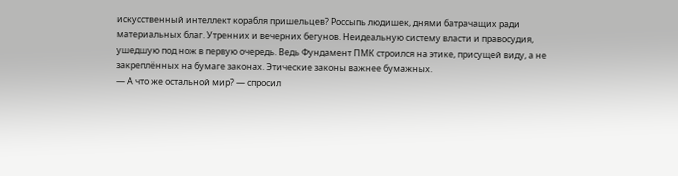искусственный интеллект корабля пришельцев? Россыпь людишек, днями батрачащих ради материальных благ. Утренних и вечерних бегунов. Неидеальную систему власти и правосудия, ушедшую под нож в первую очередь. Ведь Фундамент ПМК строился на этике, присущей виду, а не закреплённых на бумаге законах. Этические законы важнее бумажных.
— А что же остальной мир? — спросил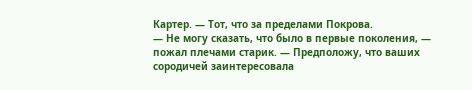Картер. — Тот, что за пределами Покрова.
— Не могу сказать, что было в первые поколения, — пожал плечами старик. — Предположу, что ваших сородичей заинтересовала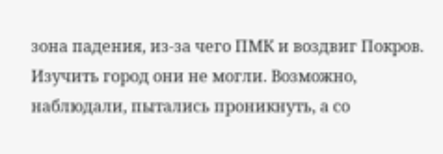зона падения, из-за чего ПМК и воздвиг Покров. Изучить город они не могли. Возможно, наблюдали, пытались проникнуть, а со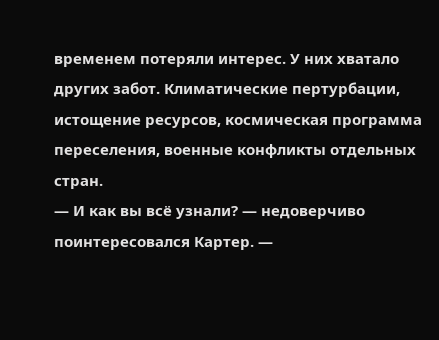временем потеряли интерес. У них хватало других забот. Климатические пертурбации, истощение ресурсов, космическая программа переселения, военные конфликты отдельных стран.
— И как вы всё узнали? — недоверчиво поинтересовался Картер. —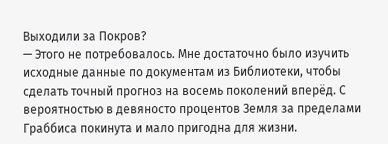Выходили за Покров?
— Этого не потребовалось. Мне достаточно было изучить исходные данные по документам из Библиотеки, чтобы сделать точный прогноз на восемь поколений вперёд. С вероятностью в девяносто процентов Земля за пределами Граббиса покинута и мало пригодна для жизни.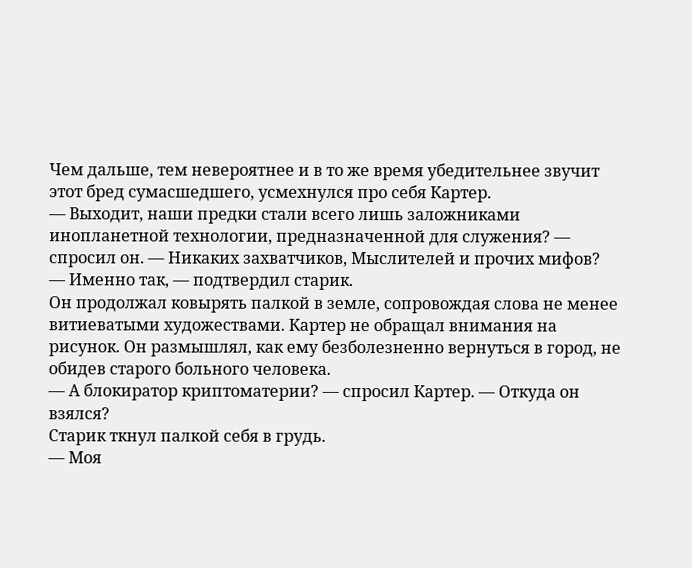Чем дальше, тем невероятнее и в то же время убедительнее звучит этот бред сумасшедшего, усмехнулся про себя Картер.
— Выходит, наши предки стали всего лишь заложниками инопланетной технологии, предназначенной для служения? — спросил он. — Никаких захватчиков, Мыслителей и прочих мифов?
— Именно так, — подтвердил старик.
Он продолжал ковырять палкой в земле, сопровождая слова не менее витиеватыми художествами. Картер не обращал внимания на рисунок. Он размышлял, как ему безболезненно вернуться в город, не обидев старого больного человека.
— А блокиратор криптоматерии? — спросил Картер. — Откуда он взялся?
Старик ткнул палкой себя в грудь.
— Моя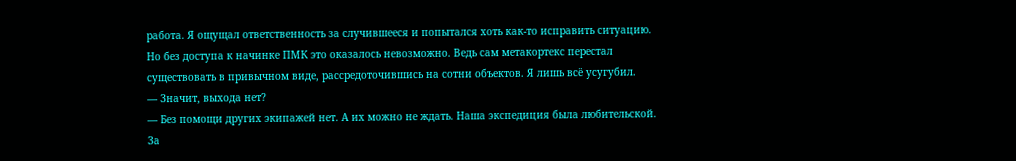работа. Я ощущал ответственность за случившееся и попытался хоть как-то исправить ситуацию. Но без доступа к начинке ПМК это оказалось невозможно. Ведь сам метакортекс перестал существовать в привычном виде, рассредоточившись на сотни объектов. Я лишь всё усугубил.
— Значит, выхода нет?
— Без помощи других экипажей нет. А их можно не ждать. Наша экспедиция была любительской. За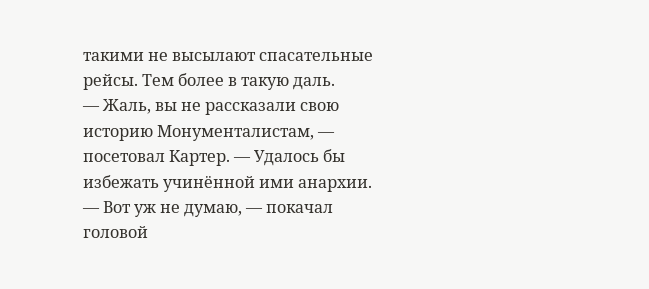такими не высылают спасательные рейсы. Тем более в такую даль.
— Жаль, вы не рассказали свою историю Монументалистам, — посетовал Картер. — Удалось бы избежать учинённой ими анархии.
— Вот уж не думаю, — покачал головой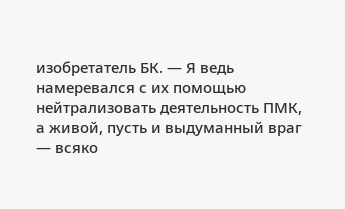изобретатель БК. — Я ведь намеревался с их помощью нейтрализовать деятельность ПМК, а живой, пусть и выдуманный враг — всяко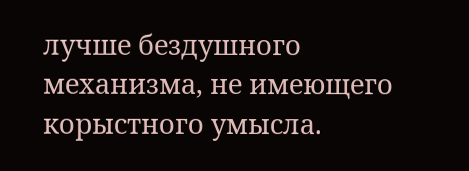лучше бездушного механизма, не имеющего корыстного умысла.